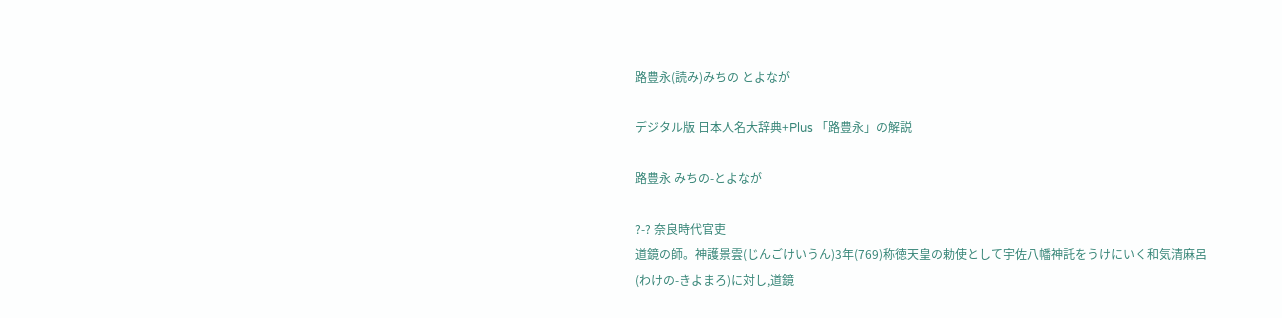路豊永(読み)みちの とよなが

デジタル版 日本人名大辞典+Plus 「路豊永」の解説

路豊永 みちの-とよなが

?-? 奈良時代官吏
道鏡の師。神護景雲(じんごけいうん)3年(769)称徳天皇の勅使として宇佐八幡神託をうけにいく和気清麻呂(わけの-きよまろ)に対し,道鏡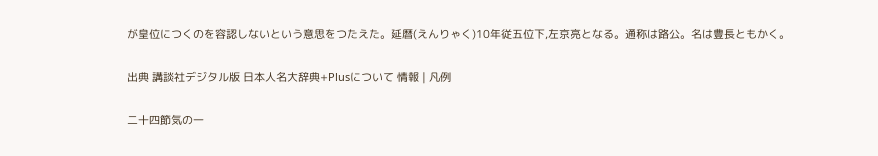が皇位につくのを容認しないという意思をつたえた。延暦(えんりゃく)10年従五位下,左京亮となる。通称は路公。名は豊長ともかく。

出典 講談社デジタル版 日本人名大辞典+Plusについて 情報 | 凡例

二十四節気の一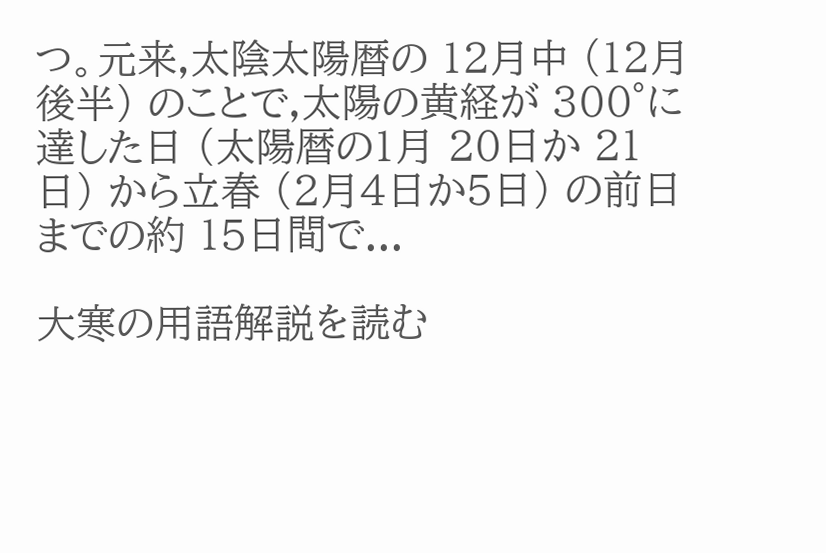つ。元来,太陰太陽暦の 12月中 (12月後半) のことで,太陽の黄経が 300°に達した日 (太陽暦の1月 20日か 21日) から立春 (2月4日か5日) の前日までの約 15日間で...

大寒の用語解説を読む